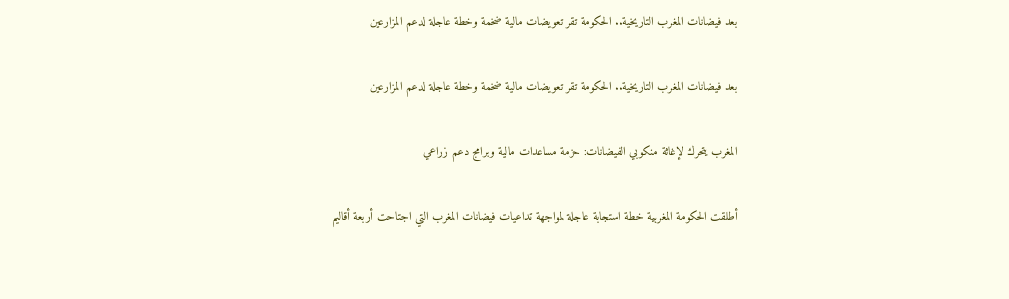بعد فيضانات المغرب التاريخية.. الحكومة تقر تعويضات مالية ضخمة وخطة عاجلة لدعم المزارعين

بعد فيضانات المغرب التاريخية.. الحكومة تقر تعويضات مالية ضخمة وخطة عاجلة لدعم المزارعين

المغرب يتحرك لإغاثة منكوبي الفيضانات: حزمة مساعدات مالية وبرامج دعم زراعي

أطلقت الحكومة المغربية خطة استجابة عاجلة لمواجهة تداعيات فيضانات المغرب التي اجتاحت أربعة أقاليم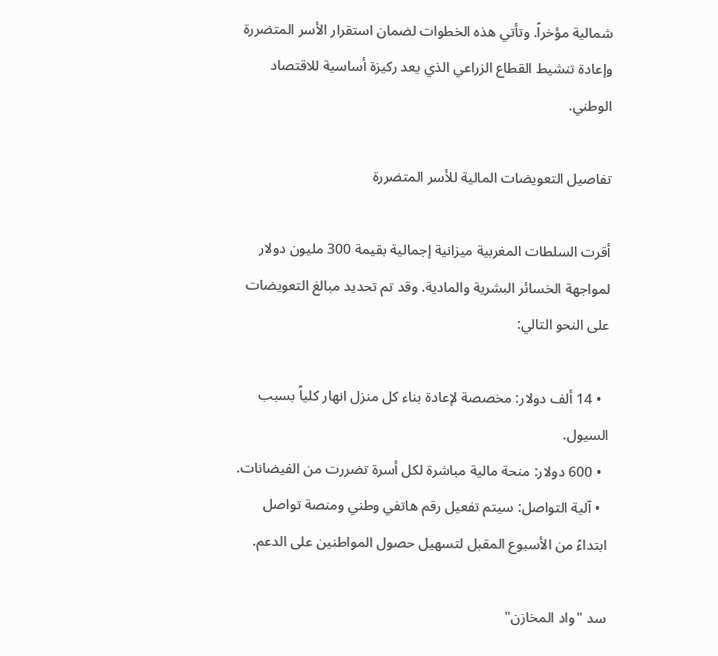شمالية مؤخراً. وتأتي هذه الخطوات لضمان استقرار الأسر المتضررة وإعادة تنشيط القطاع الزراعي الذي يعد ركيزة أساسية للاقتصاد الوطني.

تفاصيل التعويضات المالية للأسر المتضررة

أقرت السلطات المغربية ميزانية إجمالية بقيمة 300 مليون دولار لمواجهة الخسائر البشرية والمادية. وقد تم تحديد مبالغ التعويضات على النحو التالي:

  • 14 ألف دولار: مخصصة لإعادة بناء كل منزل انهار كلياً بسبب السيول.
  • 600 دولار: منحة مالية مباشرة لكل أسرة تضررت من الفيضانات.
  • آلية التواصل: سيتم تفعيل رقم هاتفي وطني ومنصة تواصل ابتداءً من الأسبوع المقبل لتسهيل حصول المواطنين على الدعم.

سد "واد المخازن"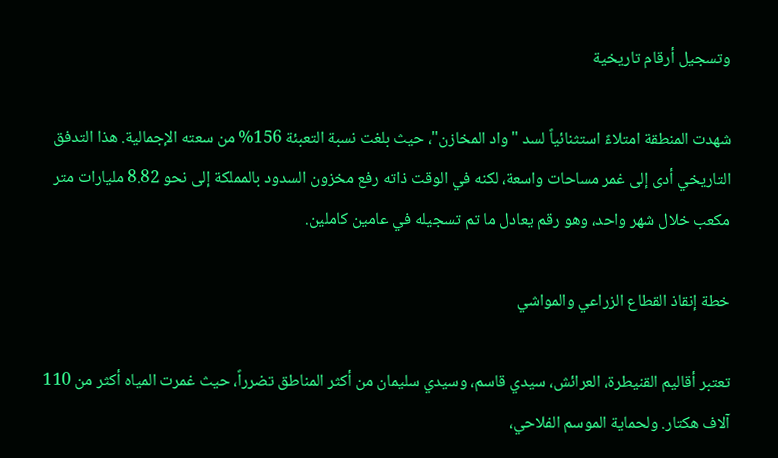وتسجيل أرقام تاريخية

شهدت المنطقة امتلاءً استثنائياً لسد "واد المخازن"، حيث بلغت نسبة التعبئة 156% من سعته الإجمالية. هذا التدفق التاريخي أدى إلى غمر مساحات واسعة، لكنه في الوقت ذاته رفع مخزون السدود بالمملكة إلى نحو 8.82 مليارات متر مكعب خلال شهر واحد، وهو رقم يعادل ما تم تسجيله في عامين كاملين.

خطة إنقاذ القطاع الزراعي والمواشي

تعتبر أقاليم القنيطرة، العرائش، سيدي قاسم، وسيدي سليمان من أكثر المناطق تضرراً، حيث غمرت المياه أكثر من 110 آلاف هكتار. ولحماية الموسم الفلاحي،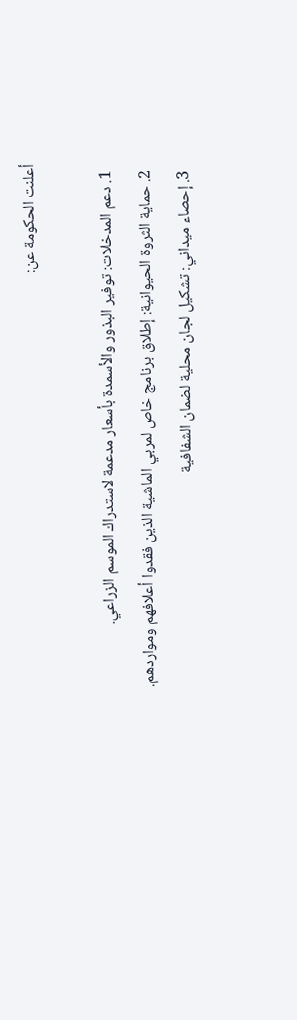أعلنت الحكومة عن:

  1. دعم المدخلات: توفير البذور والأسمدة بأسعار مدعمة لاستدراك الموسم الزراعي.
  2. حماية الثروة الحيوانية: إطلاق برنامج خاص لمربي الماشية الذين فقدوا أعلافهم ومواردهم.
  3. إحصاء ميداني: تشكيل لجان محلية لضمان الشفافية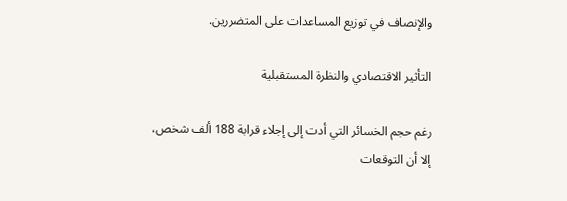والإنصاف في توزيع المساعدات على المتضررين.

التأثير الاقتصادي والنظرة المستقبلية

رغم حجم الخسائر التي أدت إلى إجلاء قرابة 188 ألف شخص، إلا أن التوقعات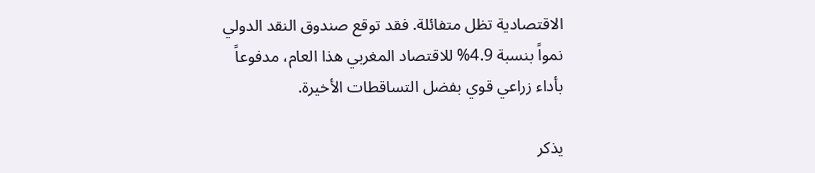الاقتصادية تظل متفائلة. فقد توقع صندوق النقد الدولي نمواً بنسبة 4.9% للاقتصاد المغربي هذا العام، مدفوعاً بأداء زراعي قوي بفضل التساقطات الأخيرة.

يذكر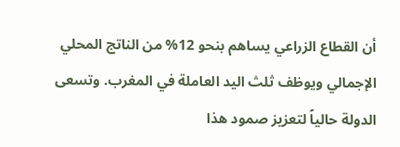أن القطاع الزراعي يساهم بنحو 12% من الناتج المحلي الإجمالي ويوظف ثلث اليد العاملة في المغرب. وتسعى الدولة حالياً لتعزيز صمود هذا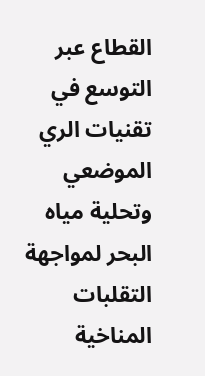القطاع عبر التوسع في تقنيات الري الموضعي وتحلية مياه البحر لمواجهة التقلبات المناخية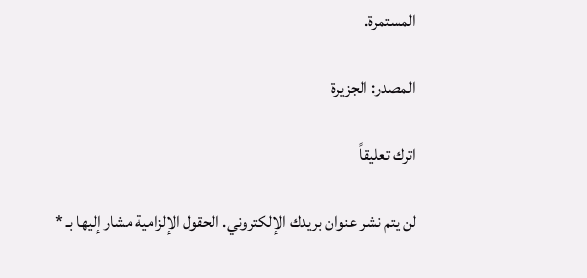المستمرة.

المصدر: الجزيرة

اترك تعليقاً

لن يتم نشر عنوان بريدك الإلكتروني. الحقول الإلزامية مشار إليها بـ *